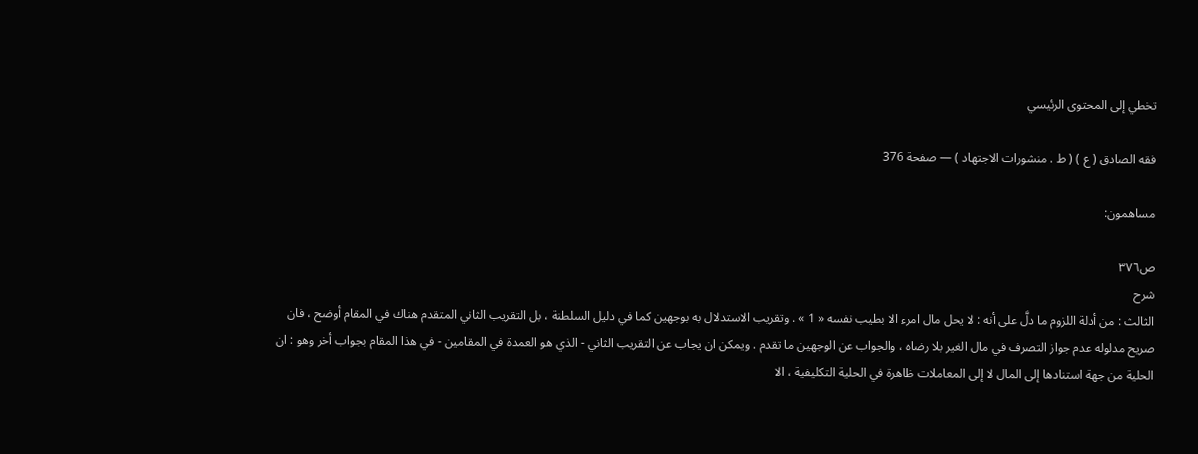تخطي إلى المحتوى الرئيسي

فقه الصادق ( ع ) ( ط . منشورات الاجتهاد ) — صفحة 376

مساهمون:

ص٣٧٦
شرح
الثالث : من أدلة اللزوم ما دلَّ على أنه : لا يحل مال امرء الا بطيب نفسه « 1 » . وتقريب الاستدلال به بوجهين كما في دليل السلطنة ، بل التقريب الثاني المتقدم هناك في المقام أوضح ، فان صريح مدلوله عدم جواز التصرف في مال الغير بلا رضاه ، والجواب عن الوجهين ما تقدم . ويمكن ان يجاب عن التقريب الثاني - الذي هو العمدة في المقامين - في هذا المقام بجواب أخر وهو : ان الحلية من جهة استنادها إلى المال لا إلى المعاملات ظاهرة في الحلية التكليفية ، الا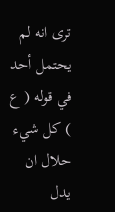ترى انه لم يحتمل أحد في قوله ( ع ) كل شيء حلال ان يدل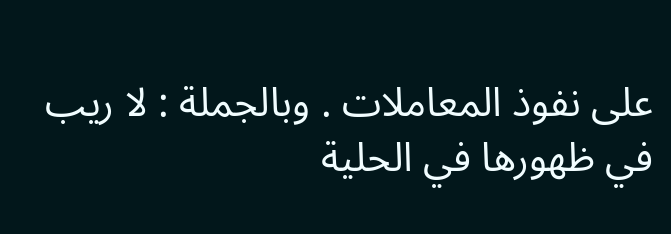على نفوذ المعاملات . وبالجملة : لا ريب في ظهورها في الحلية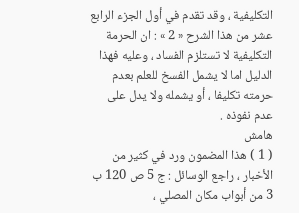التكليفية ، وقد تقدم في أول الجزء الرابع عشر من هذا الشرح « 2 » : ان الحرمة التكليفية لا تستلزم الفساد ، وعليه فهذا الدليل اما لا يشمل الفسخ للعلم بعدم حرمته تكليفا ، أو يشمله ولا يدل على عدم نفوذه .
هامش
( 1 ) هذا المضمون ورد في كثير من الأخبار ، راجع الوسائل : ج 5 ص 120 ب 3 من أبواب مكان المصلي ،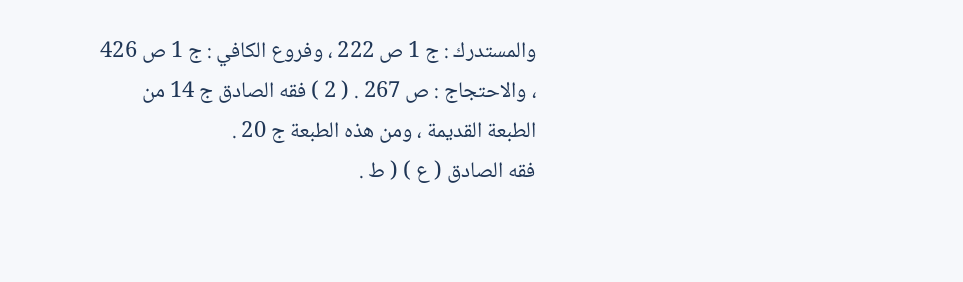والمستدرك : ج 1 ص 222 ، وفروع الكافي : ج 1 ص 426 ، والاحتجاج : ص 267 . ( 2 ) فقه الصادق ج 14 من الطبعة القديمة ، ومن هذه الطبعة ج 20 .
فقه الصادق ( ع ) ( ط .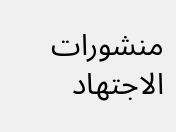منشورات الاجتهاد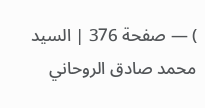) — صفحة 376 | السيد محمد صادق الروحاني